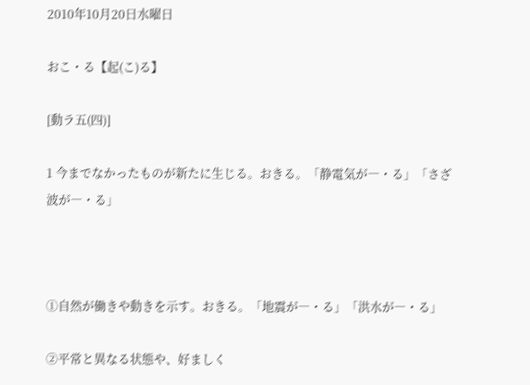2010年10月20日水曜日

おこ・る【起(こ)る】

[動ラ五(四)]

1 今までなかったものが新たに生じる。おきる。「静電気が―・る」「さざ波が―・る」



①自然が働きや動きを示す。おきる。「地震が―・る」「洪水が―・る」

②平常と異なる状態や、好ましく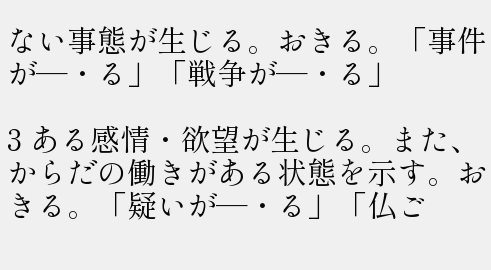ない事態が生じる。おきる。「事件が―・る」「戦争が―・る」

3 ある感情・欲望が生じる。また、からだの働きがある状態を示す。おきる。「疑いが―・る」「仏ご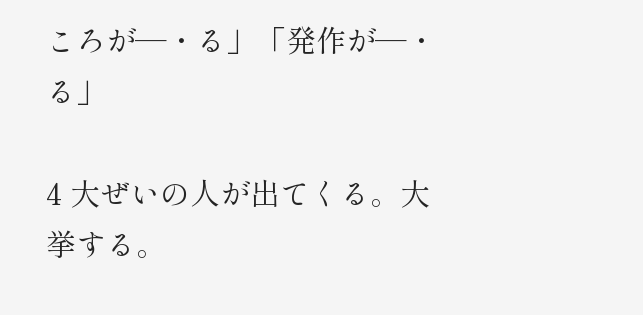ころが―・る」「発作が―・る」

4 大ぜいの人が出てくる。大挙する。